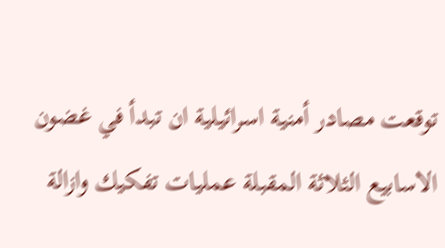توقعت مصادر أمنية اسرائيلية ان تبدأ في غضون الاسابيع الثلاثة المقبلة عمليات تفكيك وازالة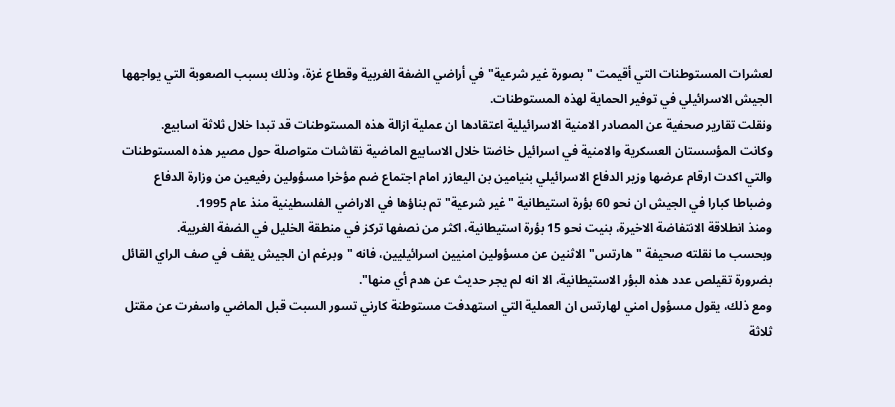لعشرات المستوطنات التي أقيمت "بصورة غير شرعية" في أراضي الضفة الغربية وقطاع غزة، وذلك بسبب الصعوبة التي يواجهها الجيش الاسرائيلي في توفير الحماية لهذه المستوطنات.
ونقلت تقارير صحفية عن المصادر الامنية الاسرائيلية اعتقادها ان عملية ازالة هذه المستوطنات قد تبدا خلال ثلاثة اسابيع.
وكانت المؤسستان العسكرية والامنية في اسرائيل خاضتا خلال الاسابيع الماضية نقاشات متواصلة حول مصير هذه المستوطنات والتي اكدت ارقام عرضها وزير الدفاع الاسرائيلي بنيامين بن اليعازر امام اجتماع ضم مؤخرا مسؤولين رفيعين من وزارة الدفاع وضباطا كبارا في الجيش ان نحو 60 بؤرة استيطانية "غير شرعية" تم بناؤها في الاراضي الفلسطينية منذ عام 1995.
ومنذ انطلاقة الانتفاضة الاخيرة، بنيت نحو 15 بؤرة استيطانية، اكثر من نصفها تركز في منطقة الخليل في الضفة الغربية.
وبحسب ما نقلته صحيفة "هارتس" الاثنين عن مسؤولين امنيين اسرائيليين، فانه "وبرغم ان الجيش يقف في صف الراي القائل بضرورة تقيلص عدد هذه البؤر الاستيطانية، الا انه لم يجر حديث عن هدم أي منها".
ومع ذلك، يقول مسؤول امني لهارتس ان العملية التي استهدفت مستوطنة كارني تسور السبت قبل الماضي واسفرت عن مقتل ثلاثة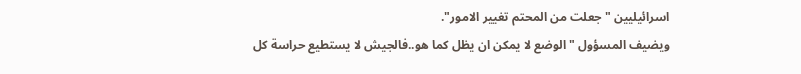اسرائيليين "جعلت من المحتم تغيير الامور".
ويضيف المسؤول "الوضع لا يمكن ان يظل كما هو..فالجيش لا يستطيع حراسة كل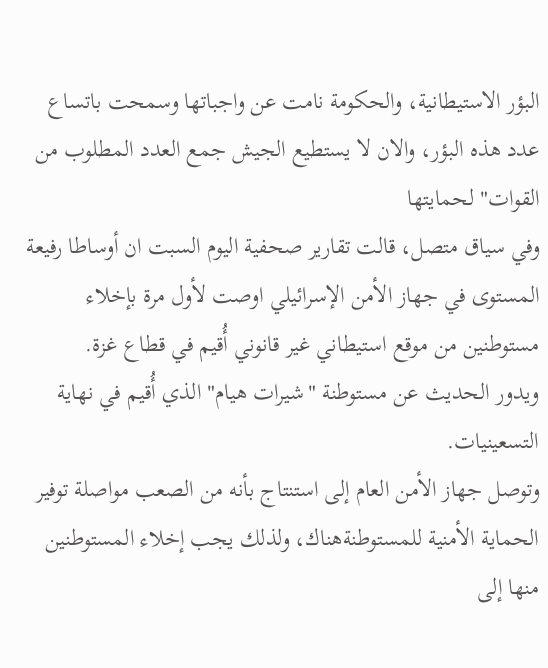البؤر الاستيطانية، والحكومة نامت عن واجباتها وسمحت باتساع عدد هذه البؤر، والان لا يستطيع الجيش جمع العدد المطلوب من القوات" لحمايتها
وفي سياق متصل، قالت تقارير صحفية اليوم السبت ان أوساطا رفيعة المستوى في جهاز الأمن الإسرائيلي اوصت لأول مرة بإخلاء مستوطنين من موقع استيطاني غير قانوني أُقيم في قطاع غزة.
ويدور الحديث عن مستوطنة "شيرات هيام" الذي أُقيم في نهاية التسعينيات.
وتوصل جهاز الأمن العام إلى استنتاج بأنه من الصعب مواصلة توفير الحماية الأمنية للمستوطنةهناك، ولذلك يجب إخلاء المستوطنين منها إلى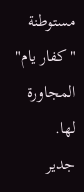مستوطنة "كفار يام" المجاورة لها.
جدير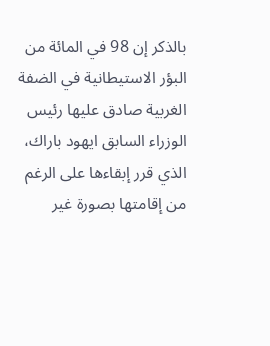بالذكر إن 98 في المائة من البؤر الاستيطانية في الضفة الغربية صادق عليها رئيس الوزراء السابق ايهود باراك، الذي قرر إبقاءها على الرغم من إقامتها بصورة غير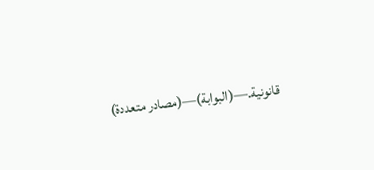قانونية.—(البوابة)—(مصادر متعددة)